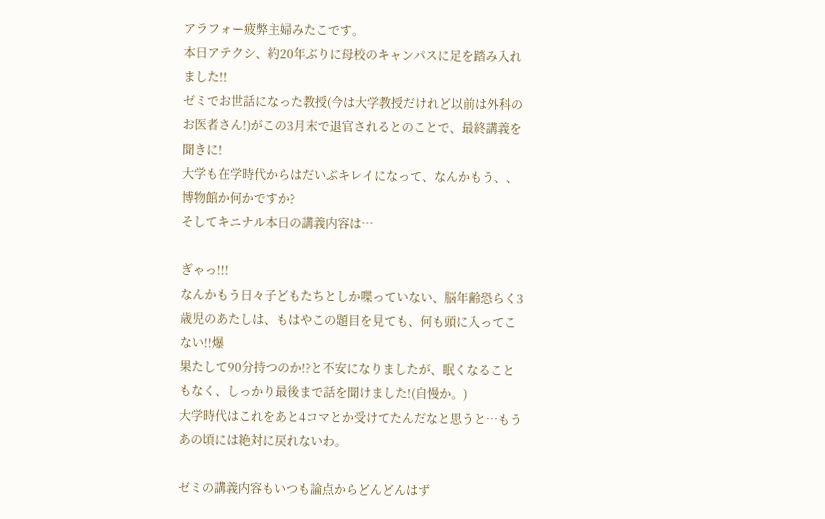アラフォー疲弊主婦みたこです。
本日アテクシ、約20年ぶりに母校のキャンパスに足を踏み入れました!!
ゼミでお世話になった教授(今は大学教授だけれど以前は外科のお医者さん!)がこの3月末で退官されるとのことで、最終講義を聞きに!
大学も在学時代からはだいぶキレイになって、なんかもう、、
博物館か何かですか?
そしてキニナル本日の講義内容は…

ぎゃっ!!!
なんかもう日々子どもたちとしか喋っていない、脳年齢恐らく3歳児のあたしは、もはやこの題目を見ても、何も頭に入ってこない!!爆
果たして90分持つのか!?と不安になりましたが、眠くなることもなく、しっかり最後まで話を聞けました!(自慢か。)
大学時代はこれをあと4コマとか受けてたんだなと思うと…もうあの頃には絶対に戻れないわ。

ゼミの講義内容もいつも論点からどんどんはず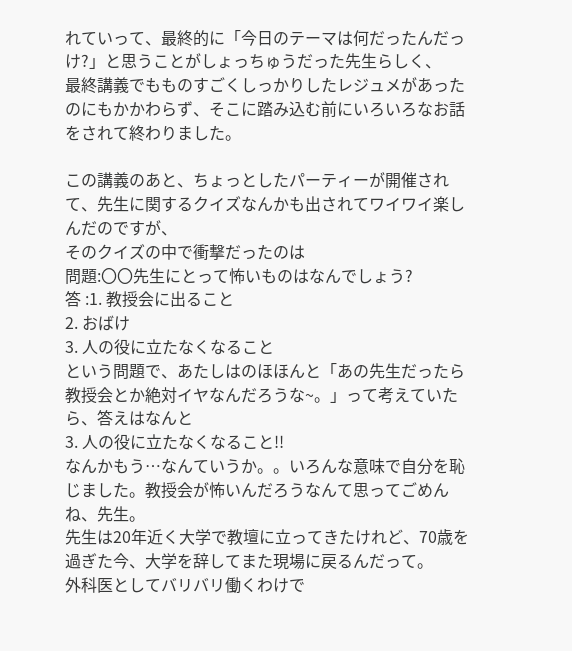れていって、最終的に「今日のテーマは何だったんだっけ?」と思うことがしょっちゅうだった先生らしく、
最終講義でもものすごくしっかりしたレジュメがあったのにもかかわらず、そこに踏み込む前にいろいろなお話をされて終わりました。

この講義のあと、ちょっとしたパーティーが開催されて、先生に関するクイズなんかも出されてワイワイ楽しんだのですが、
そのクイズの中で衝撃だったのは
問題:〇〇先生にとって怖いものはなんでしょう?
答 :1. 教授会に出ること
2. おばけ
3. 人の役に立たなくなること
という問題で、あたしはのほほんと「あの先生だったら教授会とか絶対イヤなんだろうな~。」って考えていたら、答えはなんと
3. 人の役に立たなくなること!!
なんかもう…なんていうか。。いろんな意味で自分を恥じました。教授会が怖いんだろうなんて思ってごめんね、先生。
先生は20年近く大学で教壇に立ってきたけれど、70歳を過ぎた今、大学を辞してまた現場に戻るんだって。
外科医としてバリバリ働くわけで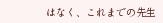はなく、これまでの先生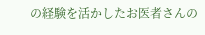の経験を活かしたお医者さんの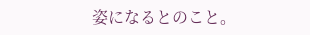姿になるとのこと。